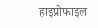हाइप्रोफाइल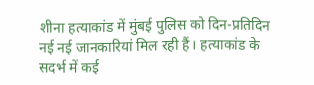शीना हत्याकांड में मुंबई पुलिस को दिन-प्रतिदिन नई नई जानकारियां मिल रही हैं। हत्याकांड के सदर्भ में कई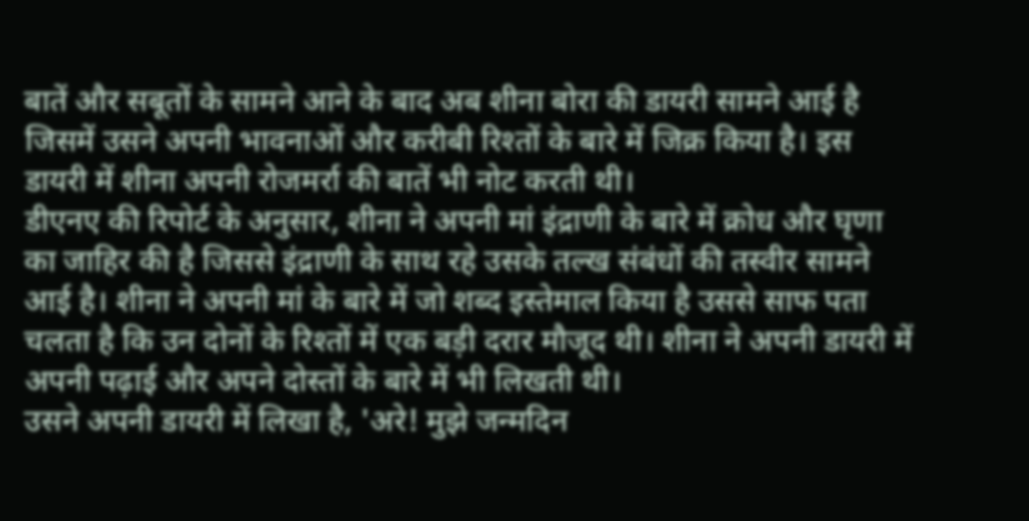बातें और सबूतों के सामने आने के बाद अब शीना बोरा की डायरी सामने आई है जिसमें उसने अपनी भावनाओं और करीबी रिश्तों के बारे में जिक्र किया है। इस डायरी में शीना अपनी रोजमर्रा की बातें भी नोट करती थी।
डीएनए की रिपोर्ट के अनुसार, शीना ने अपनी मां इंद्राणी के बारे में क्रोध और घृणा का जाहिर की है जिससे इंद्राणी के साथ रहे उसके तल्ख संबंधों की तस्वीर सामने आई है। शीना ने अपनी मां के बारे में जो शब्द इस्तेमाल किया है उससे साफ पता चलता है कि उन दोनों के रिश्तों में एक बड़ी दरार मौजूद थी। शीना ने अपनी डायरी में अपनी पढ़ाई और अपने दोस्तों के बारे में भी लिखती थी।
उसने अपनी डायरी में लिखा है, 'अरे! मुझे जन्मदिन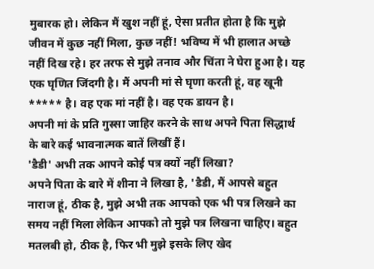मुबारक हो। लेकिन मैं खुश नहीं हूं, ऐसा प्रतीत होता है कि मुझे जीवन में कुछ नहीं मिला, कुछ नहीं! भविष्य में भी हालात अच्छे नहीं दिख रहे। हर तरफ से मुझे तनाव और चिंता ने घेरा हुआ है। यह एक घृणित जिंदगी है। मैं अपनी मां से घृणा करती हूं, वह खूनी ***** है। वह एक मां नहीं है। वह एक डायन है।
अपनी मां के प्रति गुस्सा जाहिर करने के साथ अपने पिता सिद्धार्थ के बारे कई भावनात्मक बातें लिखीं हैं।
'डैडी' अभी तक आपने कोई पत्र क्यों नहीं लिखा?
अपने पिता के बारे में शीना ने लिखा है, 'डैडी, मैं आपसे बहुत नाराज हूं, ठीक है, मुझे अभी तक आपको एक भी पत्र लिखने का समय नहीं मिला लेकिन आपको तो मुझे पत्र लिखना चाहिए। बहुत मतलबी हो, ठीक है, फिर भी मुझे इसके लिए खेद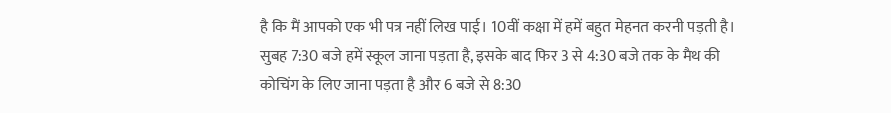है कि मैं आपको एक भी पत्र नहीं लिख पाई। 10वीं कक्षा में हमें बहुत मेहनत करनी पड़ती है। सुबह 7:30 बजे हमें स्कूल जाना पड़ता है, इसके बाद फिर 3 से 4:30 बजे तक के मैथ की कोचिंग के लिए जाना पड़ता है और 6 बजे से 8:30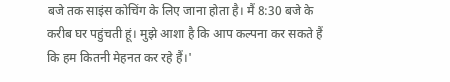बजे तक साइंस कोचिंग के लिए जाना होता है। मैं 8:30 बजे के करीब घर पहुंचती हूं। मुझे आशा है कि आप कल्पना कर सकते हैं कि हम कितनी मेहनत कर रहे हैं।'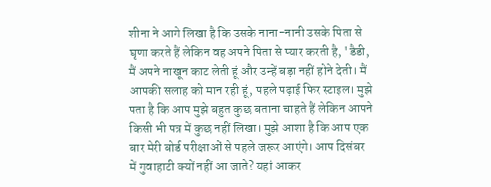शीना ने आगे लिखा है कि उसके नाना-नानी उसके पिता से घृणा करते हैं लेकिन वह अपने पिता से प्यार करती है, 'डैडी, मैं अपने नाखून काट लेती हूं और उन्हें बड़ा नहीं होने देती। मैं आपकी सलाह को मान रही हूं, पहले पढ़ाई फिर स्टाइल। मुझे पता है कि आप मुझे बहुत कुछ बताना चाहते हैं लेकिन आपने किसी भी पत्र में कुछ नहीं लिखा। मुझे आशा है कि आप एक बार मेरी बोर्ड परीक्षाओं से पहले जरूर आएंगे। आप दिसंबर में गुवाहाटी क्यों नहीं आ जाते? यहां आकर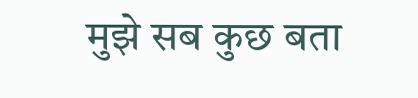मुझे सब कुछ बता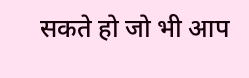सकते हो जो भी आप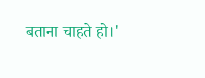बताना चाहते हो।'